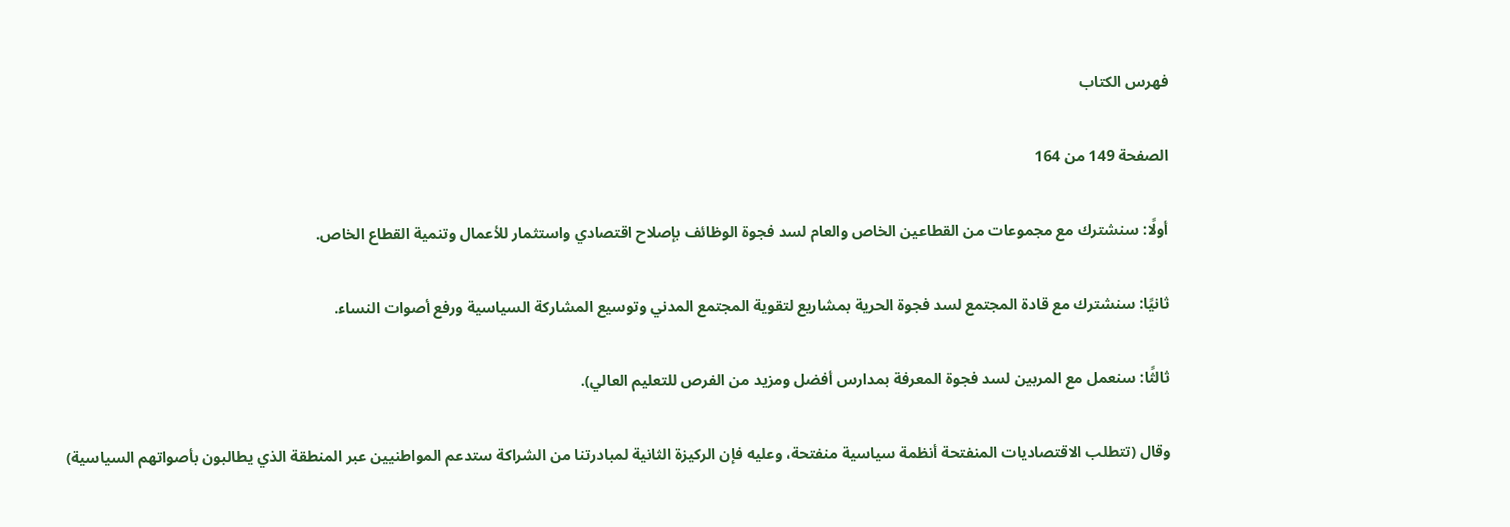فهرس الكتاب

الصفحة 149 من 164

أولًا: سنشترك مع مجموعات من القطاعين الخاص والعام لسد فجوة الوظائف بإصلاح اقتصادي واستثمار للأعمال وتنمية القطاع الخاص.

ثانيًا: سنشترك مع قادة المجتمع لسد فجوة الحرية بمشاريع لتقوية المجتمع المدني وتوسيع المشاركة السياسية ورفع أصوات النساء.

ثالثًا: سنعمل مع المربين لسد فجوة المعرفة بمدارس أفضل ومزيد من الفرص للتعليم العالي).

وقال (تتطلب الاقتصاديات المنفتحة أنظمة سياسية منفتحة، وعليه فإن الركيزة الثانية لمبادرتنا من الشراكة ستدعم المواطنيين عبر المنطقة الذي يطالبون بأصواتهم السياسية)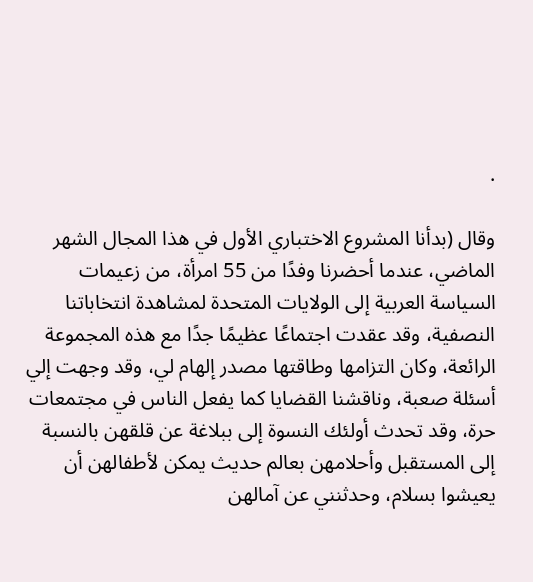.

وقال (بدأنا المشروع الاختباري الأول في هذا المجال الشهر الماضي، عندما أحضرنا وفدًا من 55 امرأة، من زعيمات السياسة العربية إلى الولايات المتحدة لمشاهدة انتخاباتنا النصفية، وقد عقدت اجتماعًا عظيمًا جدًا مع هذه المجموعة الرائعة، وكان التزامها وطاقتها مصدر إلهام لي، وقد وجهت إلي أسئلة صعبة، وناقشنا القضايا كما يفعل الناس في مجتمعات حرة، وقد تحدث أولئك النسوة إلى ببلاغة عن قلقهن بالنسبة إلى المستقبل وأحلامهن بعالم حديث يمكن لأطفالهن أن يعيشوا بسلام، وحدثنني عن آمالهن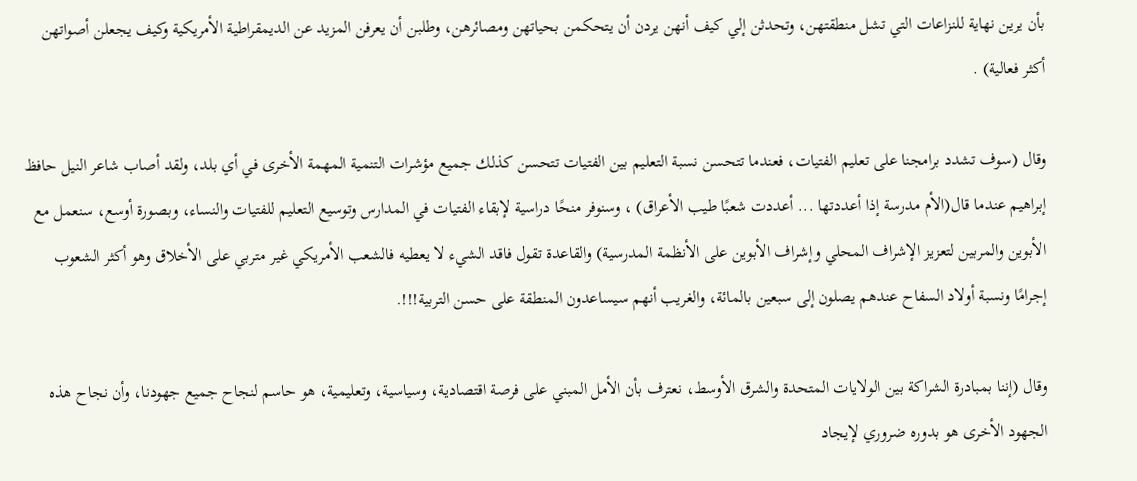بأن يرين نهاية للنزاعات التي تشل منطقتهن، وتحدثن إلي كيف أنهن يردن أن يتحكمن بحياتهن ومصائرهن، وطلبن أن يعرفن المزيد عن الديمقراطية الأمريكية وكيف يجعلن أصواتهن أكثر فعالية) .

وقال (سوف تشدد برامجنا على تعليم الفتيات، فعندما تتحسن نسبة التعليم بين الفتيات تتحسن كذلك جميع مؤشرات التنمية المهمة الأخرى في أي بلد، ولقد أصاب شاعر النيل حافظ إبراهيم عندما قال(الأم مدرسة إذا أعددتها ... أعددت شعبًا طيب الأعراق) ، وسنوفر منحًا دراسية لإبقاء الفتيات في المدارس وتوسيع التعليم للفتيات والنساء، وبصورة أوسع، سنعمل مع الأبوين والمربين لتعزيز الإشراف المحلي وإشراف الأبوين على الأنظمة المدرسية) والقاعدة تقول فاقد الشيء لا يعطيه فالشعب الأمريكي غير متربي على الأخلاق وهو أكثر الشعوب إجرامًا ونسبة أولاد السفاح عندهم يصلون إلى سبعين بالمائة، والغريب أنهم سيساعدون المنطقة على حسن التربية!!!.

وقال (إننا بمبادرة الشراكة بين الولايات المتحدة والشرق الأوسط، نعترف بأن الأمل المبني على فرصة اقتصادية، وسياسية، وتعليمية، هو حاسم لنجاح جميع جهودنا، وأن نجاح هذه الجهود الأخرى هو بدوره ضروري لإيجاد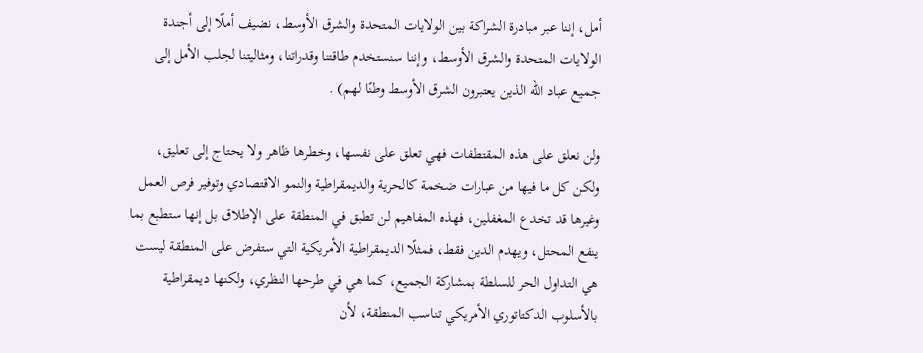أمل، إننا عبر مبادرة الشراكة بين الولايات المتحدة والشرق الأوسط، نضيف أملًا إلى أجندة الولايات المتحدة والشرق الأوسط، وإننا سنستخدم طاقتنا وقدراتنا، ومثاليتنا لجلب الأمل إلى جميع عباد الله الذين يعتبرون الشرق الأوسط وطنًا لهم) .

ولن نعلق على هذه المقتطفات فهي تعلق على نفسها، وخطرها ظاهر ولا يحتاج إلى تعليق، ولكن كل ما فيها من عبارات ضخمة كالحرية والديمقراطية والنمو الاقتصادي وتوفير فرص العمل وغيرها قد تخدع المغفلين، فهذه المفاهيم لن تطبق في المنطقة على الإطلاق بل إنها ستطبع بما ينفع المحتل، ويهدم الدين فقط، فمثلًا الديمقراطية الأمريكية التي ستفرض على المنطقة ليست هي التداول الحر للسلطة بمشاركة الجميع، كما هي في طرحها النظري، ولكنها ديمقراطية بالأسلوب الدكتاتوري الأمريكي تناسب المنطقة، لأن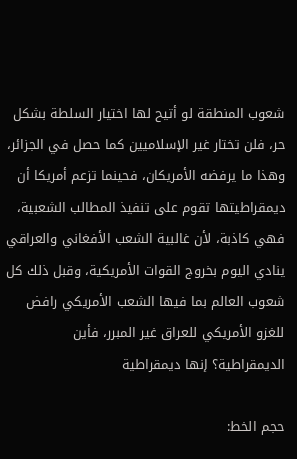شعوب المنطقة لو أتيح لها اختيار السلطة بشكل حر، فلن تختار غير الإسلاميين كما حصل في الجزائر، وهذا ما يرفضه الأمريكان، فحينما تزعم أمريكا أن ديمقراطيتها تقوم على تنفيذ المطالب الشعبية، فهي كاذبة، لأن غالبية الشعب الأفغاني والعراقي ينادي اليوم بخروج القوات الأمريكية، وقبل ذلك كل شعوب العالم بما فيها الشعب الأمريكي رافض للغزو الأمريكي للعراق غير المبرر، فأين الديمقراطية؟ إنها ديمقراطية

حجم الخط: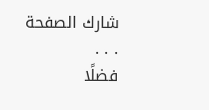شارك الصفحة
. . .
فضلًا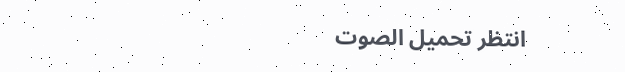انتظر تحميل الصوت